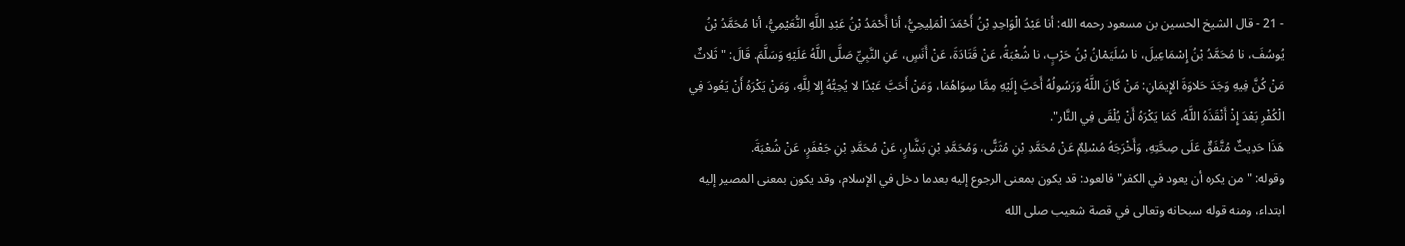- 21 - قال الشيخ الحسين بن مسعود رحمه الله: أنا عَبْدُ الْوَاحِدِ بْنُ أَحْمَدَ الْمَلِيحِيُّ، أنا أَحْمَدُ بْنُ عَبْدِ اللَّهِ النُّعَيْمِيُّ، أنا مُحَمَّدُ بْنُ يُوسُفَ، نا مُحَمَّدُ بْنُ إِسْمَاعِيلَ، نا سُلَيَمْانُ بْنُ حَرْبٍ، نا شُعْبَةُ، عَنْ قَتَادَةَ، عَنْ أَنَسٍ، عَنِ النَّبِيِّ صَلَّى اللَّهُ عَلَيْهِ وَسَلَّمَ. قَالَ: "ثَلاثٌ مَنْ كُنَّ فِيهِ وَجَدَ حَلاوَةَ الإِيمَانِ: مَنْ كَانَ اللَّهُ وَرَسُولُهُ أَحَبَّ إِلَيْهِ مِمَّا سِوَاهُمَا، وَمَنْ أَحَبَّ عَبْدًا لا يُحِبُّهُ إِلا لِلَّهِ، وَمَنْ يَكْرَهُ أَنْ يَعُودَ فِي الْكُفْرِ بَعْدَ إِذْ أَنْقَذَهُ اللَّهُ، كَمَا يَكْرَهُ أَنْ يُلْقَى فِي النَّار".
هَذَا حَدِيثٌ مُتَّفَقٌ عَلَى صِحَّتِهِ، وَأَخْرَجَهُ مُسْلِمٌ عَنْ مُحَمَّدِ بْنِ مُثَنًّى، وَمُحَمَّدِ بْنِ بَشَّارٍ، عَنْ مُحَمَّدِ بْنِ جَعْفَرٍ، عَنْ شُعْبَةَ.
وقوله: "من يكره أن يعود في الكفر" فالعود: قد يكون بمعنى الرجوع إليه بعدما دخل في الإسلام، وقد يكون بمعنى المصير إليه ابتداء، ومنه قوله سبحانه وتعالى في قصة شعيب صلى الله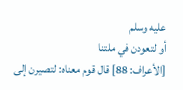عليه وسلم
أو لتعودن في ملتنا
[الأعراف: 88] قال قوم معناه: لتصيرن إلى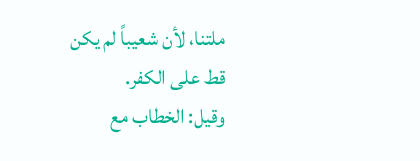ملتنا، لأن شعيباً لم يكن قط على الكفر.
وقيل: الخطاب مع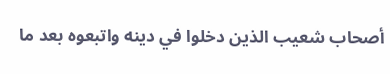أصحاب شعيب الذين دخلوا في دينه واتبعوه بعد ما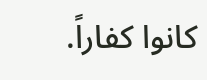كانوا كفاراً.